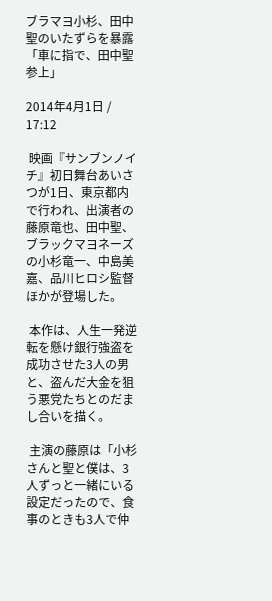ブラマヨ小杉、田中聖のいたずらを暴露 「車に指で、田中聖参上」

2014年4月1日 / 17:12

 映画『サンブンノイチ』初日舞台あいさつが1日、東京都内で行われ、出演者の藤原竜也、田中聖、ブラックマヨネーズの小杉竜一、中島美嘉、品川ヒロシ監督ほかが登場した。

 本作は、人生一発逆転を懸け銀行強盗を成功させた3人の男と、盗んだ大金を狙う悪党たちとのだまし合いを描く。

 主演の藤原は「小杉さんと聖と僕は、3人ずっと一緒にいる設定だったので、食事のときも3人で仲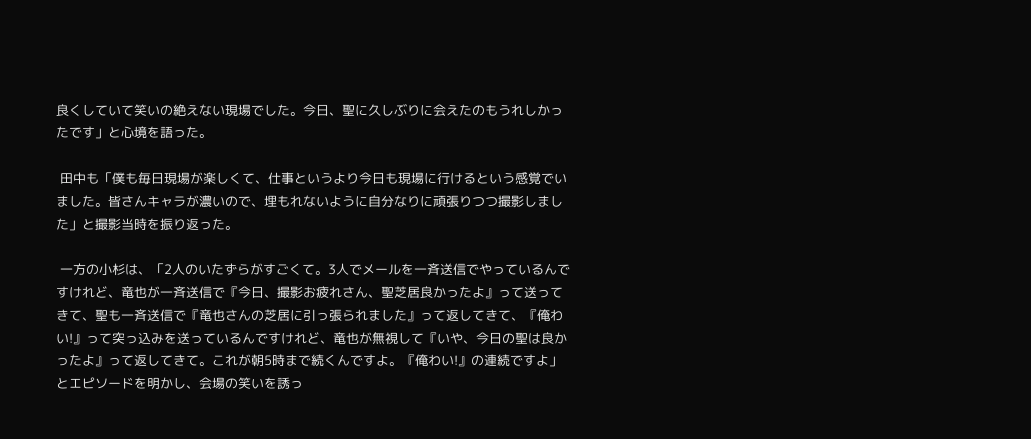良くしていて笑いの絶えない現場でした。今日、聖に久しぶりに会えたのもうれしかったです」と心境を語った。

 田中も「僕も毎日現場が楽しくて、仕事というより今日も現場に行けるという感覚でいました。皆さんキャラが濃いので、埋もれないように自分なりに頑張りつつ撮影しました」と撮影当時を振り返った。

 一方の小杉は、「2人のいたずらがすごくて。3人でメールを一斉送信でやっているんですけれど、竜也が一斉送信で『今日、撮影お疲れさん、聖芝居良かったよ』って送ってきて、聖も一斉送信で『竜也さんの芝居に引っ張られました』って返してきて、『俺わい!』って突っ込みを送っているんですけれど、竜也が無視して『いや、今日の聖は良かったよ』って返してきて。これが朝5時まで続くんですよ。『俺わい!』の連続ですよ」とエピソードを明かし、会場の笑いを誘っ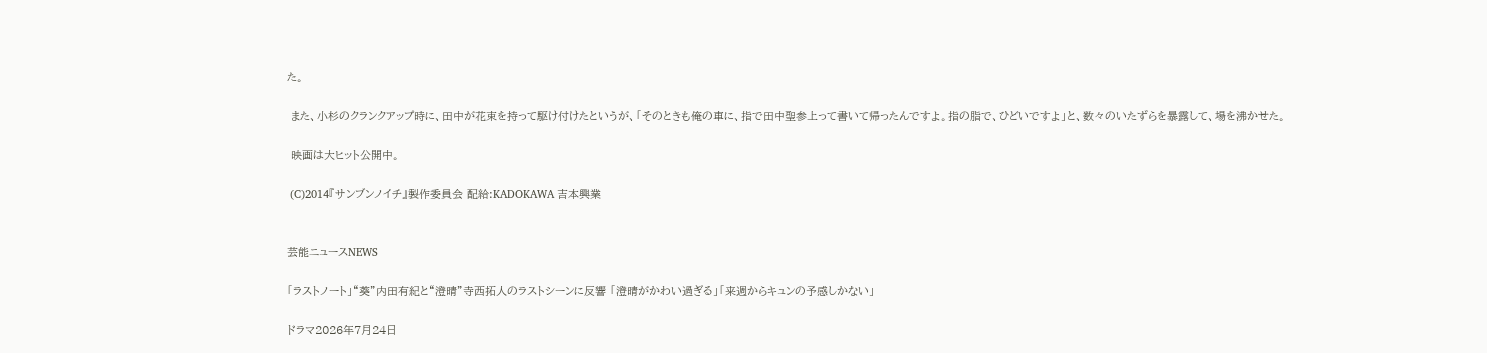た。

 また、小杉のクランクアップ時に、田中が花束を持って駆け付けたというが、「そのときも俺の車に、指で田中聖参上って書いて帰ったんですよ。指の脂で、ひどいですよ」と、数々のいたずらを暴露して、場を沸かせた。

 映画は大ヒット公開中。

 (C)2014『サンブンノイチ』製作委員会 配給:KADOKAWA 吉本興業


芸能ニュースNEWS

「ラストノート」“葵”内田有紀と“澄晴”寺西拓人のラストシーンに反響 「澄晴がかわい過ぎる」「来週からキュンの予感しかない」

ドラマ2026年7月24日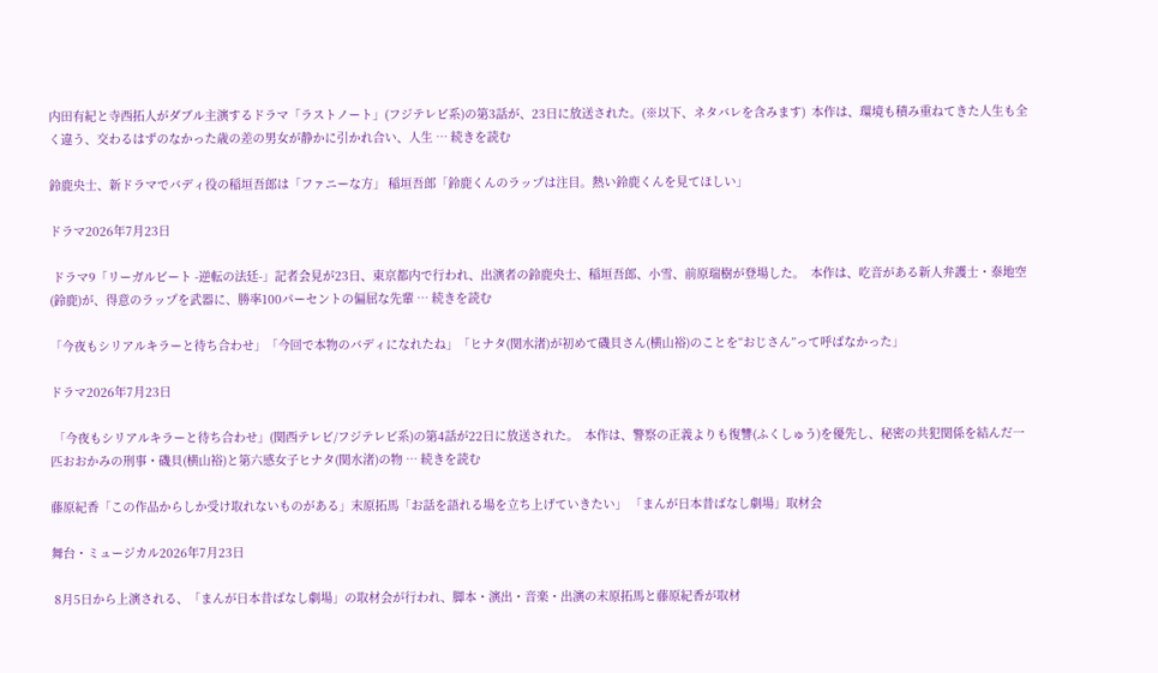内田有紀と寺西拓人がダブル主演するドラマ「ラストノート」(フジテレビ系)の第3話が、23日に放送された。(※以下、ネタバレを含みます)  本作は、環境も積み重ねてきた人生も全く違う、交わるはずのなかった歳の差の男女が静かに引かれ合い、人生 … 続きを読む

鈴鹿央士、新ドラマでバディ役の稲垣吾郎は「ファニーな方」 稲垣吾郎「鈴鹿くんのラップは注目。熱い鈴鹿くんを見てほしい」

ドラマ2026年7月23日

 ドラマ9「リーガルビート -逆転の法廷-」記者会見が23日、東京都内で行われ、出演者の鈴鹿央士、稲垣吾郎、小雪、前原瑞樹が登場した。  本作は、吃音がある新人弁護士・泰地空(鈴鹿)が、得意のラップを武器に、勝率100パーセントの偏屈な先輩 … 続きを読む

「今夜もシリアルキラーと待ち合わせ」「今回で本物のバディになれたね」「ヒナタ(関水渚)が初めて磯貝さん(横山裕)のことを“おじさん”って呼ばなかった」

ドラマ2026年7月23日

 「今夜もシリアルキラーと待ち合わせ」(関西テレビ/フジテレビ系)の第4話が22日に放送された。  本作は、警察の正義よりも復讐(ふくしゅう)を優先し、秘密の共犯関係を結んだ一匹おおかみの刑事・磯貝(横山裕)と第六感女子ヒナタ(関水渚)の物 … 続きを読む

藤原紀香「この作品からしか受け取れないものがある」末原拓馬「お話を語れる場を立ち上げていきたい」 「まんが日本昔ばなし劇場」取材会

舞台・ミュージカル2026年7月23日

 8月5日から上演される、「まんが日本昔ばなし劇場」の取材会が行われ、脚本・演出・音楽・出演の末原拓馬と藤原紀香が取材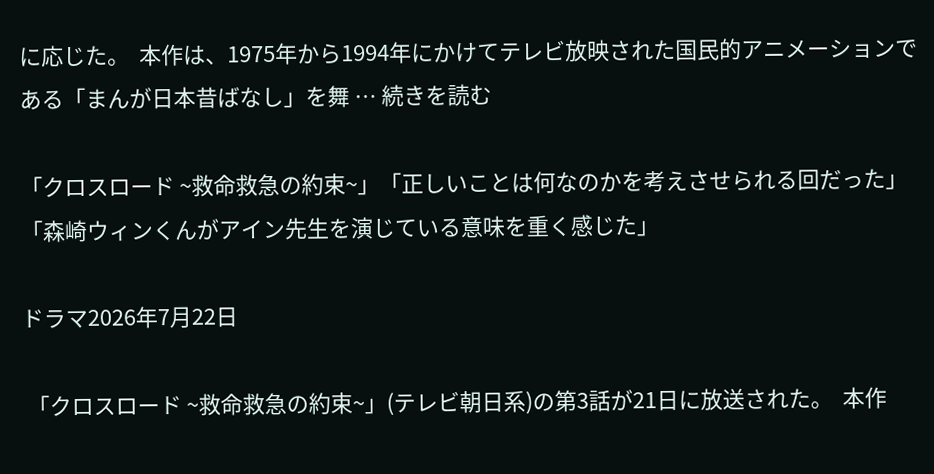に応じた。  本作は、1975年から1994年にかけてテレビ放映された国民的アニメーションである「まんが日本昔ばなし」を舞 … 続きを読む

「クロスロード ~救命救急の約束~」「正しいことは何なのかを考えさせられる回だった」「森崎ウィンくんがアイン先生を演じている意味を重く感じた」

ドラマ2026年7月22日

 「クロスロード ~救命救急の約束~」(テレビ朝日系)の第3話が21日に放送された。  本作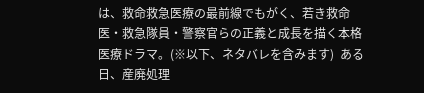は、救命救急医療の最前線でもがく、若き救命医・救急隊員・警察官らの正義と成長を描く本格医療ドラマ。(※以下、ネタバレを含みます)  ある日、産廃処理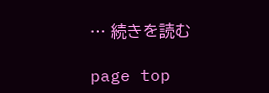… 続きを読む

page top